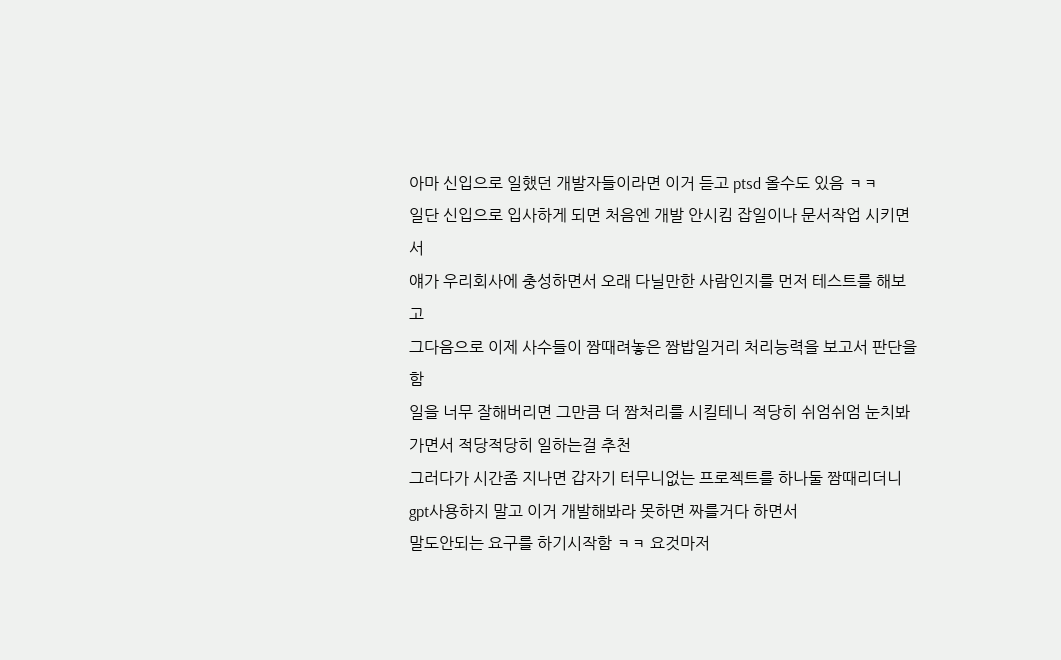아마 신입으로 일했던 개발자들이라면 이거 듣고 ptsd 올수도 있음 ㅋㅋ
일단 신입으로 입사하게 되면 처음엔 개발 안시킴 잡일이나 문서작업 시키면서
얘가 우리회사에 충성하면서 오래 다닐만한 사람인지를 먼저 테스트를 해보고
그다음으로 이제 사수들이 짬때려놓은 짬밥일거리 처리능력을 보고서 판단을함
일을 너무 잘해버리면 그만큼 더 짬처리를 시킬테니 적당히 쉬엄쉬엄 눈치봐가면서 적당적당히 일하는걸 추천
그러다가 시간좀 지나면 갑자기 터무니없는 프로젝트를 하나둘 짬때리더니 gpt사용하지 말고 이거 개발해봐라 못하면 짜를거다 하면서
말도안되는 요구를 하기시작함 ㅋㅋ 요것마저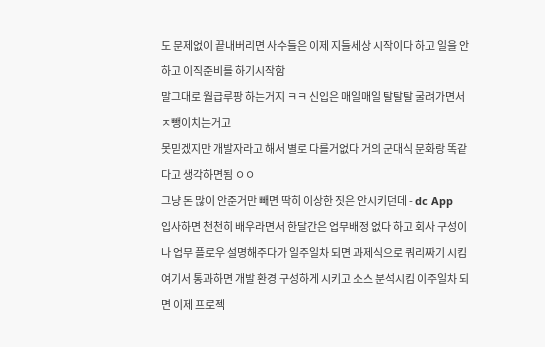도 문제없이 끝내버리면 사수들은 이제 지들세상 시작이다 하고 일을 안하고 이직준비를 하기시작함
말그대로 월급루팡 하는거지 ㅋㅋ 신입은 매일매일 탈탈탈 굴려가면서 ㅈ뺑이치는거고
못믿겠지만 개발자라고 해서 별로 다를거없다 거의 군대식 문화랑 똑같다고 생각하면됨 ㅇㅇ
그냥 돈 많이 안준거만 빼면 딱히 이상한 짓은 안시키던데 - dc App
입사하면 천천히 배우라면서 한달간은 업무배정 없다 하고 회사 구성이나 업무 플로우 설명해주다가 일주일차 되면 과제식으로 쿼리짜기 시킴 여기서 통과하면 개발 환경 구성하게 시키고 소스 분석시킴 이주일차 되면 이제 프로젝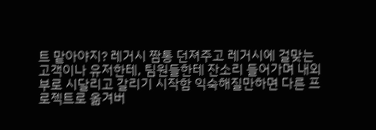트 맡아야지? 레거시 짬통 던져주고 레거시에 걸맞는 고객이나 유저한테, 팀원들한테 잔소리 들어가며 내외부로 시달리고 갈리기 시작함 익숙해질만하면 다른 프로젝트로 옮겨버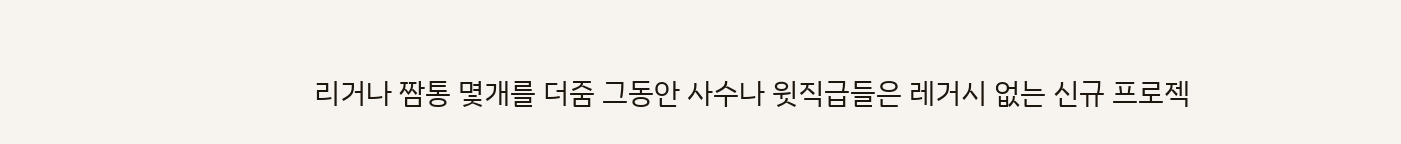리거나 짬통 몇개를 더줌 그동안 사수나 윗직급들은 레거시 없는 신규 프로젝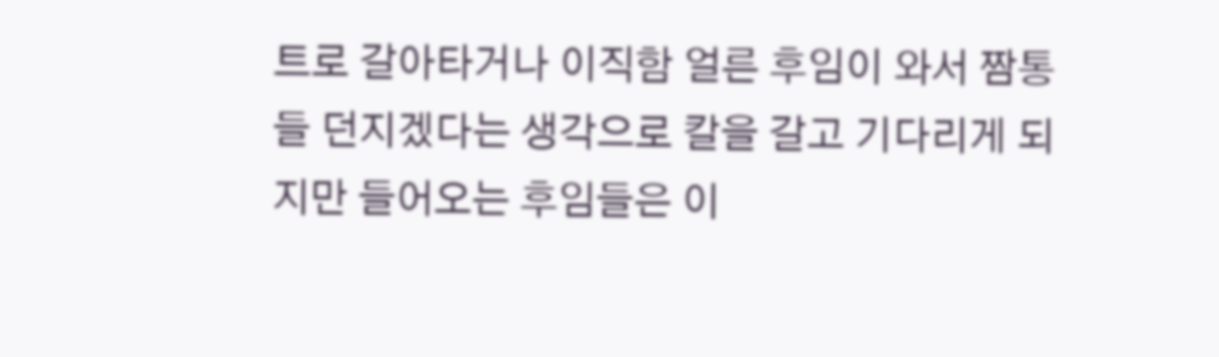트로 갈아타거나 이직함 얼른 후임이 와서 짬통들 던지겠다는 생각으로 칼을 갈고 기다리게 되지만 들어오는 후임들은 이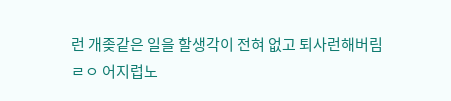런 개좆같은 일을 할생각이 전혀 없고 퇴사런해버림
ㄹㅇ 어지럽노